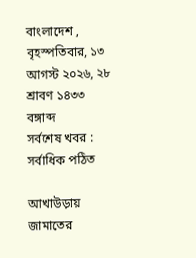বাংলাদেশ , বৃহস্পতিবার, ১৩ আগস্ট ২০২৬, ২৮ শ্রাবণ ১৪৩৩ বঙ্গাব্দ
সর্বশেষ খবর :
সর্বাধিক পঠিত

আখাউড়ায় জামাতের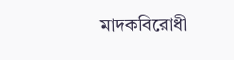মাদকবিরোধী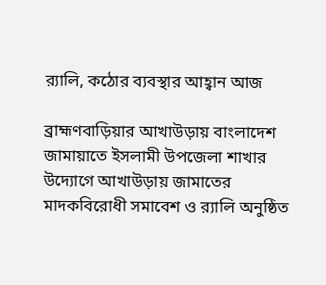র‌্যালি, কঠোর ব্যবস্থার আহ্বান আজ

ব্রাহ্মণবাড়িয়ার আখাউড়ায় বাংলাদেশ জামায়াতে ইসলামী উপজেলা শাখার উদ্যোগে আখাউড়ায় জামাতের মাদকবিরোধী সমাবেশ ও র‌্যালি অনুষ্ঠিত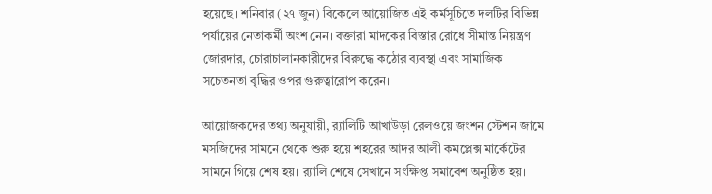হয়েছে। শনিবার (২৭ জুন) বিকেলে আয়োজিত এই কর্মসূচিতে দলটির বিভিন্ন পর্যায়ের নেতাকর্মী অংশ নেন। বক্তারা মাদকের বিস্তার রোধে সীমান্ত নিয়ন্ত্রণ জোরদার, চোরাচালানকারীদের বিরুদ্ধে কঠোর ব্যবস্থা এবং সামাজিক সচেতনতা বৃদ্ধির ওপর গুরুত্বারোপ করেন।

আয়োজকদের তথ্য অনুযায়ী, র‌্যালিটি আখাউড়া রেলওয়ে জংশন স্টেশন জামে মসজিদের সামনে থেকে শুরু হয়ে শহরের আদর আলী কমপ্লেক্স মার্কেটের সামনে গিয়ে শেষ হয়। র‌্যালি শেষে সেখানে সংক্ষিপ্ত সমাবেশ অনুষ্ঠিত হয়।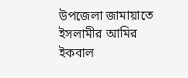উপজেলা জামায়াতে ইসলামীর আমির ইকবাল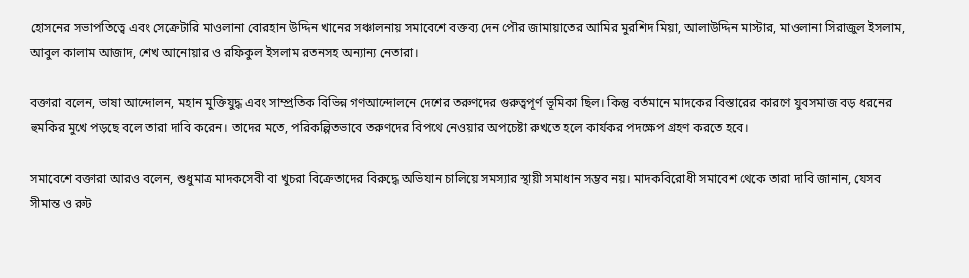হোসনের সভাপতিত্বে এবং সেক্রেটারি মাওলানা বোরহান উদ্দিন খানের সঞ্চালনায় সমাবেশে বক্তব্য দেন পৌর জামায়াতের আমির মুরশিদ মিয়া, আলাউদ্দিন মাস্টার, মাওলানা সিরাজুল ইসলাম, আবুল কালাম আজাদ, শেখ আনোয়ার ও রফিকুল ইসলাম রতনসহ অন্যান্য নেতারা।

বক্তারা বলেন, ভাষা আন্দোলন, মহান মুক্তিযুদ্ধ এবং সাম্প্রতিক বিভিন্ন গণআন্দোলনে দেশের তরুণদের গুরুত্বপূর্ণ ভূমিকা ছিল। কিন্তু বর্তমানে মাদকের বিস্তারের কারণে যুবসমাজ বড় ধরনের হুমকির মুখে পড়ছে বলে তারা দাবি করেন। তাদের মতে, পরিকল্পিতভাবে তরুণদের বিপথে নেওয়ার অপচেষ্টা রুখতে হলে কার্যকর পদক্ষেপ গ্রহণ করতে হবে।

সমাবেশে বক্তারা আরও বলেন, শুধুমাত্র মাদকসেবী বা খুচরা বিক্রেতাদের বিরুদ্ধে অভিযান চালিয়ে সমস্যার স্থায়ী সমাধান সম্ভব নয়। মাদকবিরোধী সমাবেশ থেকে তারা দাবি জানান, যেসব সীমান্ত ও রুট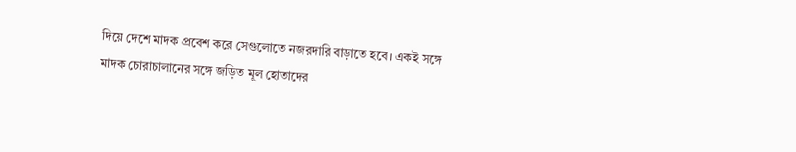দিয়ে দেশে মাদক প্রবেশ করে সেগুলোতে নজরদারি বাড়াতে হবে। একই সঙ্গে মাদক চোরাচালানের সঙ্গে জড়িত মূল হোতাদের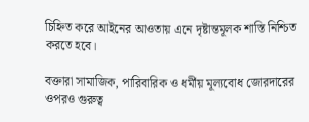চিহ্নিত করে আইনের আওতায় এনে দৃষ্টান্তমূলক শাস্তি নিশ্চিত করতে হবে।

বক্তারা সামাজিক, পারিবারিক ও ধর্মীয় মূল্যবোধ জোরদারের ওপরও গুরুত্ব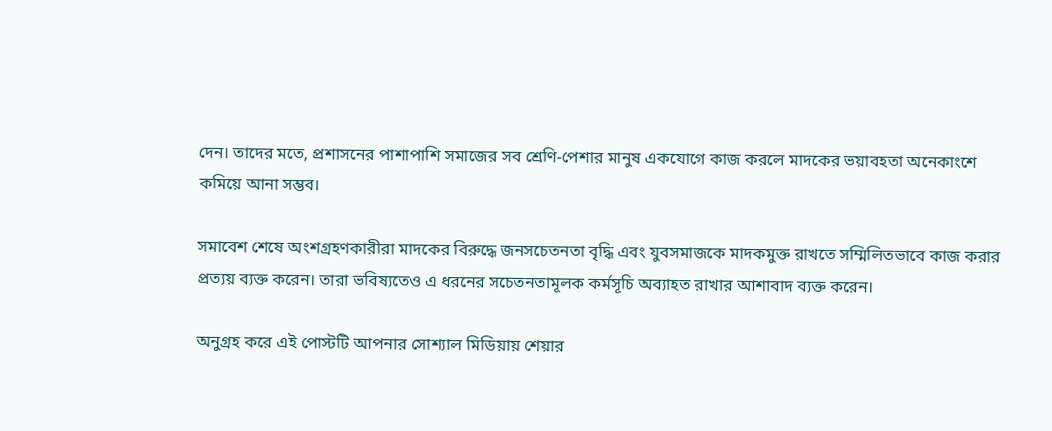দেন। তাদের মতে, প্রশাসনের পাশাপাশি সমাজের সব শ্রেণি-পেশার মানুষ একযোগে কাজ করলে মাদকের ভয়াবহতা অনেকাংশে কমিয়ে আনা সম্ভব।

সমাবেশ শেষে অংশগ্রহণকারীরা মাদকের বিরুদ্ধে জনসচেতনতা বৃদ্ধি এবং যুবসমাজকে মাদকমুক্ত রাখতে সম্মিলিতভাবে কাজ করার প্রত্যয় ব্যক্ত করেন। তারা ভবিষ্যতেও এ ধরনের সচেতনতামূলক কর্মসূচি অব্যাহত রাখার আশাবাদ ব্যক্ত করেন।

অনুগ্রহ করে এই পোস্টটি আপনার সোশ্যাল মিডিয়ায় শেয়ার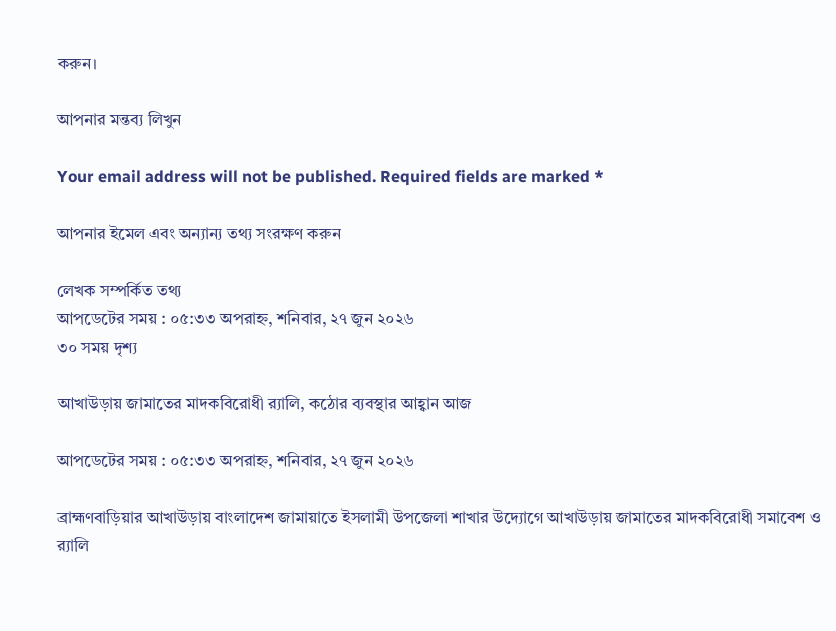করুন।

আপনার মন্তব্য লিখুন

Your email address will not be published. Required fields are marked *

আপনার ইমেল এবং অন্যান্য তথ্য সংরক্ষণ করুন

লেখক সম্পর্কিত তথ্য
আপডেটের সময় : ০৫:৩৩ অপরাহ্ন, শনিবার, ২৭ জুন ২০২৬
৩০ সময় দৃশ্য

আখাউড়ায় জামাতের মাদকবিরোধী র‌্যালি, কঠোর ব্যবস্থার আহ্বান আজ

আপডেটের সময় : ০৫:৩৩ অপরাহ্ন, শনিবার, ২৭ জুন ২০২৬

ব্রাহ্মণবাড়িয়ার আখাউড়ায় বাংলাদেশ জামায়াতে ইসলামী উপজেলা শাখার উদ্যোগে আখাউড়ায় জামাতের মাদকবিরোধী সমাবেশ ও র‌্যালি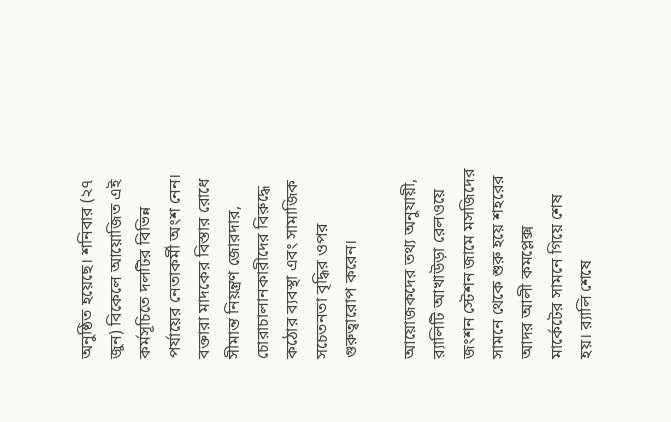অনুষ্ঠিত হয়েছে। শনিবার (২৭ জুন) বিকেলে আয়োজিত এই কর্মসূচিতে দলটির বিভিন্ন পর্যায়ের নেতাকর্মী অংশ নেন। বক্তারা মাদকের বিস্তার রোধে সীমান্ত নিয়ন্ত্রণ জোরদার, চোরাচালানকারীদের বিরুদ্ধে কঠোর ব্যবস্থা এবং সামাজিক সচেতনতা বৃদ্ধির ওপর গুরুত্বারোপ করেন।

আয়োজকদের তথ্য অনুযায়ী, র‌্যালিটি আখাউড়া রেলওয়ে জংশন স্টেশন জামে মসজিদের সামনে থেকে শুরু হয়ে শহরের আদর আলী কমপ্লেক্স মার্কেটের সামনে গিয়ে শেষ হয়। র‌্যালি শেষে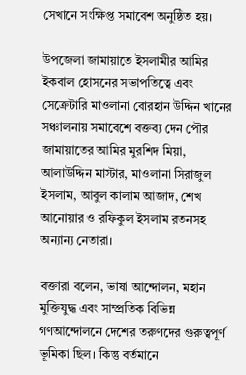সেখানে সংক্ষিপ্ত সমাবেশ অনুষ্ঠিত হয়।

উপজেলা জামায়াতে ইসলামীর আমির ইকবাল হোসনের সভাপতিত্বে এবং সেক্রেটারি মাওলানা বোরহান উদ্দিন খানের সঞ্চালনায় সমাবেশে বক্তব্য দেন পৌর জামায়াতের আমির মুরশিদ মিয়া, আলাউদ্দিন মাস্টার, মাওলানা সিরাজুল ইসলাম, আবুল কালাম আজাদ, শেখ আনোয়ার ও রফিকুল ইসলাম রতনসহ অন্যান্য নেতারা।

বক্তারা বলেন, ভাষা আন্দোলন, মহান মুক্তিযুদ্ধ এবং সাম্প্রতিক বিভিন্ন গণআন্দোলনে দেশের তরুণদের গুরুত্বপূর্ণ ভূমিকা ছিল। কিন্তু বর্তমানে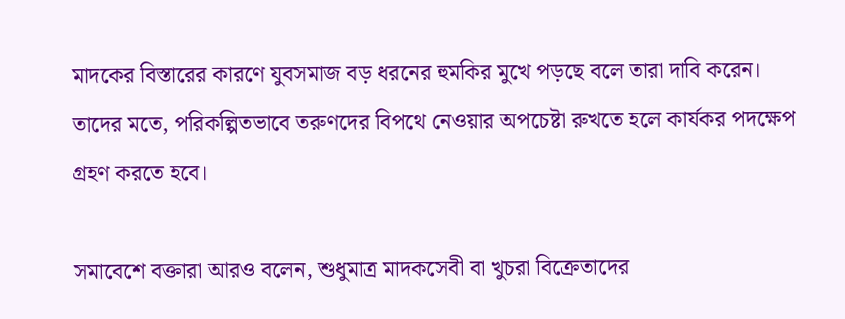মাদকের বিস্তারের কারণে যুবসমাজ বড় ধরনের হুমকির মুখে পড়ছে বলে তারা দাবি করেন। তাদের মতে, পরিকল্পিতভাবে তরুণদের বিপথে নেওয়ার অপচেষ্টা রুখতে হলে কার্যকর পদক্ষেপ গ্রহণ করতে হবে।

সমাবেশে বক্তারা আরও বলেন, শুধুমাত্র মাদকসেবী বা খুচরা বিক্রেতাদের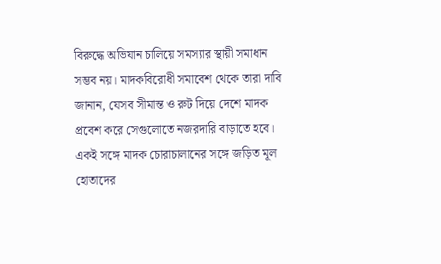বিরুদ্ধে অভিযান চালিয়ে সমস্যার স্থায়ী সমাধান সম্ভব নয়। মাদকবিরোধী সমাবেশ থেকে তারা দাবি জানান, যেসব সীমান্ত ও রুট দিয়ে দেশে মাদক প্রবেশ করে সেগুলোতে নজরদারি বাড়াতে হবে। একই সঙ্গে মাদক চোরাচালানের সঙ্গে জড়িত মূল হোতাদের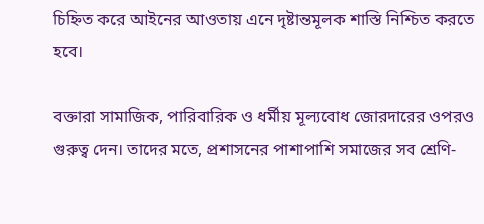চিহ্নিত করে আইনের আওতায় এনে দৃষ্টান্তমূলক শাস্তি নিশ্চিত করতে হবে।

বক্তারা সামাজিক, পারিবারিক ও ধর্মীয় মূল্যবোধ জোরদারের ওপরও গুরুত্ব দেন। তাদের মতে, প্রশাসনের পাশাপাশি সমাজের সব শ্রেণি-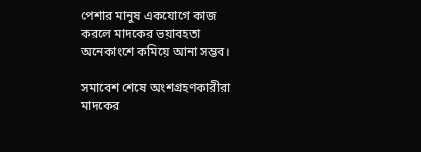পেশার মানুষ একযোগে কাজ করলে মাদকের ভয়াবহতা অনেকাংশে কমিয়ে আনা সম্ভব।

সমাবেশ শেষে অংশগ্রহণকারীরা মাদকের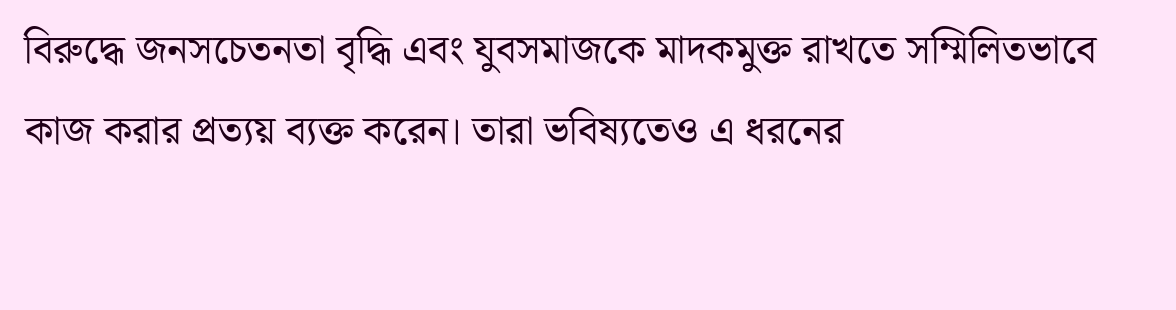বিরুদ্ধে জনসচেতনতা বৃদ্ধি এবং যুবসমাজকে মাদকমুক্ত রাখতে সম্মিলিতভাবে কাজ করার প্রত্যয় ব্যক্ত করেন। তারা ভবিষ্যতেও এ ধরনের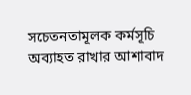সচেতনতামূলক কর্মসূচি অব্যাহত রাখার আশাবাদ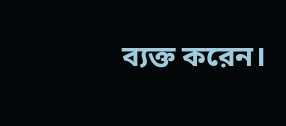ব্যক্ত করেন।